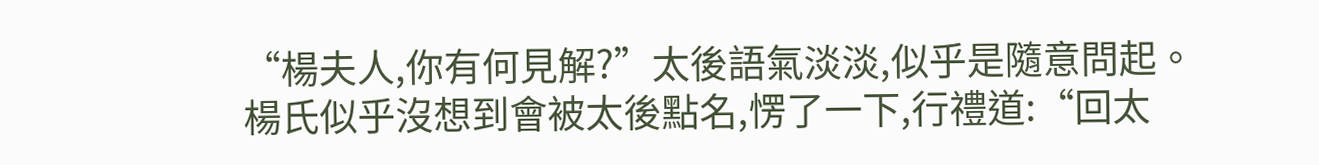“楊夫人,你有何見解?”太後語氣淡淡,似乎是隨意問起。
楊氏似乎沒想到會被太後點名,愣了一下,行禮道:“回太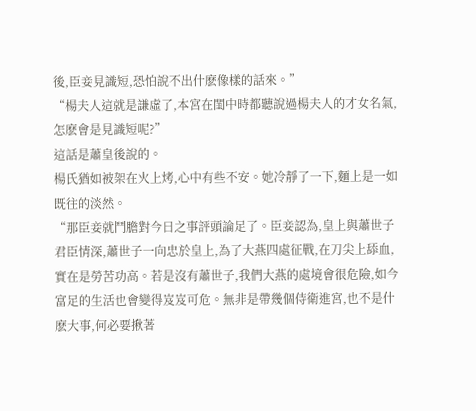後,臣妾見識短,恐怕說不出什麽像樣的話來。”
“楊夫人這就是謙虛了,本宮在閨中時都聽說過楊夫人的才女名氣,怎麽會是見識短呢?”
這話是蕭皇後說的。
楊氏猶如被架在火上烤,心中有些不安。她冷靜了一下,麵上是一如既往的淡然。
“那臣妾就鬥膽對今日之事評頭論足了。臣妾認為,皇上與蕭世子君臣情深,蕭世子一向忠於皇上,為了大燕四處征戰,在刀尖上舔血,實在是勞苦功高。若是沒有蕭世子,我們大燕的處境會很危險,如今富足的生活也會變得岌岌可危。無非是帶幾個侍衛進宮,也不是什麽大事,何必要揪著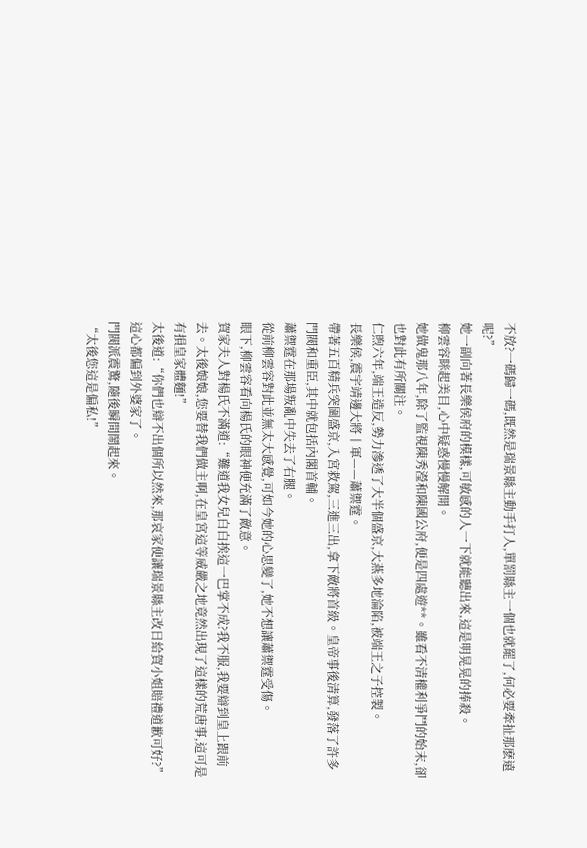不放?一碼歸一碼,既然是瑞景縣主動手打人,單罰縣主一個也就罷了,何必要牽扯那麽遠呢?”
她一副向著長樂侯府的模樣,可敏感的人一下就能聽出來,這是明晃晃的捧殺。
柳雲容眯起美目,心中疑惑慢慢解開。
她做鬼那八年,除了監視陳秀瀅和陳國公府,便是四處遊**。雖看不清權利爭鬥的始末,卻也對此有所關注。
仁煦六年,端王造反,勢力滲透了大半個盛京,大燕多地淪陷,被端王之子控製。
長樂侯,震宇靖邊大將丨軍——蕭禦霆。
帶著五百精兵突圍盛京,入宮救駕,三進三出,拿下敵將首級。皇帝事後清算,發落了許多門閥和重臣,其中就包括內閣首輔。
蕭禦霆在那場叛亂中失去了右腿。
從前柳雲容對此並無太大感覺,可如今她的心思變了,她不想讓蕭禦霆受傷。
眼下,柳雲容看向楊氏的眼神便充滿了敵意。
賀家夫人對楊氏不滿道:“難道我女兒白白挨這一巴掌不成?我不服,我要辯到皇上跟前去。太後娘娘,您要替我們做主啊,在皇宮這等威嚴之地竟然出現了這樣的荒唐事,這可是有損皇家體麵!”
太後道:“你們也辯不出個所以然來,那哀家便讓瑞景縣主改日給賀小姐賠禮道歉可好?”
這心都偏到外婆家了。
門閥派震驚,隨後瞬間鬧起來。
“太後您這是偏私!”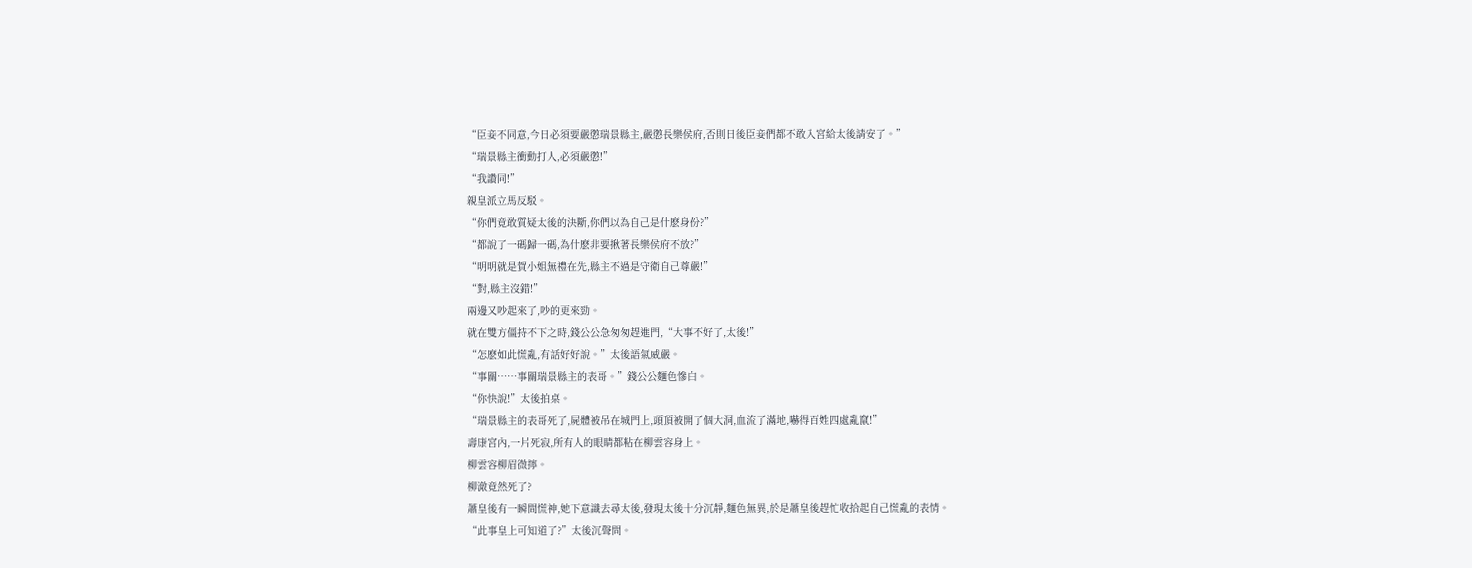“臣妾不同意,今日必須要嚴懲瑞景縣主,嚴懲長樂侯府,否則日後臣妾們都不敢入宮給太後請安了。”
“瑞景縣主衝動打人,必須嚴懲!”
“我讚同!”
親皇派立馬反駁。
“你們竟敢質疑太後的決斷,你們以為自己是什麽身份?”
“都說了一碼歸一碼,為什麽非要揪著長樂侯府不放?”
“明明就是賀小姐無禮在先,縣主不過是守衛自己尊嚴!”
“對,縣主沒錯!”
兩邊又吵起來了,吵的更來勁。
就在雙方僵持不下之時,錢公公急匆匆趕進門,“大事不好了,太後!”
“怎麽如此慌亂,有話好好說。”太後語氣威嚴。
“事關……事關瑞景縣主的表哥。”錢公公麵色慘白。
“你快說!”太後拍桌。
“瑞景縣主的表哥死了,屍體被吊在城門上,頭頂被開了個大洞,血流了滿地,嚇得百姓四處亂竄!”
壽康宮內,一片死寂,所有人的眼睛都粘在柳雲容身上。
柳雲容柳眉微擰。
柳澈竟然死了?
蕭皇後有一瞬間慌神,她下意識去尋太後,發現太後十分沉靜,麵色無異,於是蕭皇後趕忙收拾起自己慌亂的表情。
“此事皇上可知道了?”太後沉聲問。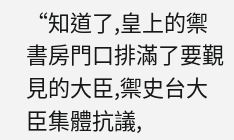“知道了,皇上的禦書房門口排滿了要覲見的大臣,禦史台大臣集體抗議,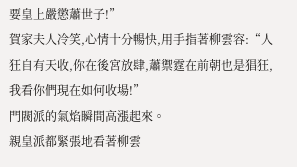要皇上嚴懲蕭世子!”
賀家夫人冷笑,心情十分暢快,用手指著柳雲容:“人狂自有天收,你在後宮放肆,蕭禦霆在前朝也是猖狂,我看你們現在如何收場!”
門閥派的氣焰瞬間高漲起來。
親皇派都緊張地看著柳雲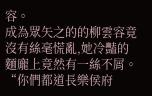容。
成為眾矢之的的柳雲容竟沒有絲毫慌亂,她冷豔的麵龐上竟然有一絲不屑。
“你們都道長樂侯府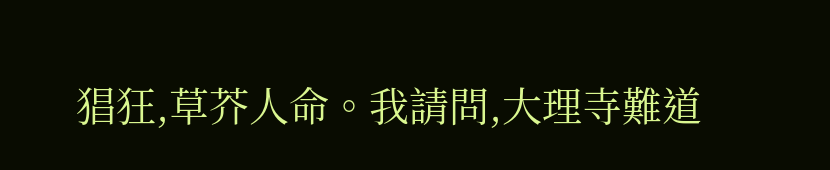猖狂,草芥人命。我請問,大理寺難道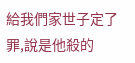給我們家世子定了罪,說是他殺的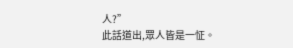人?”
此話道出,眾人皆是一怔。